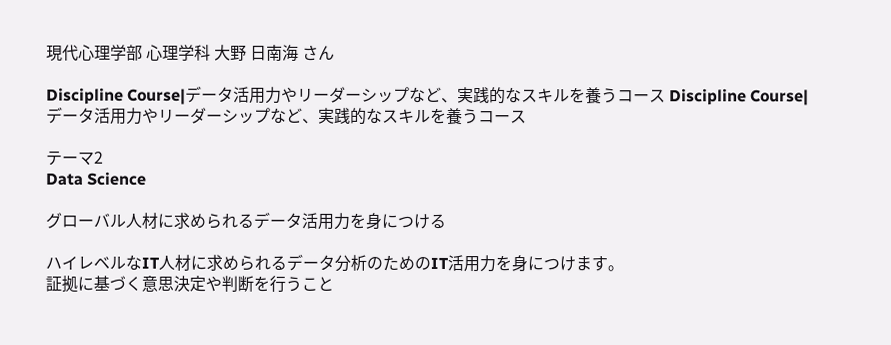現代心理学部 心理学科 大野 日南海 さん

Discipline Course|データ活用力やリーダーシップなど、実践的なスキルを養うコース Discipline Course|データ活用力やリーダーシップなど、実践的なスキルを養うコース

テーマ2
Data Science

グローバル人材に求められるデータ活用力を身につける

ハイレベルなIT人材に求められるデータ分析のためのIT活用力を身につけます。
証拠に基づく意思決定や判断を行うこと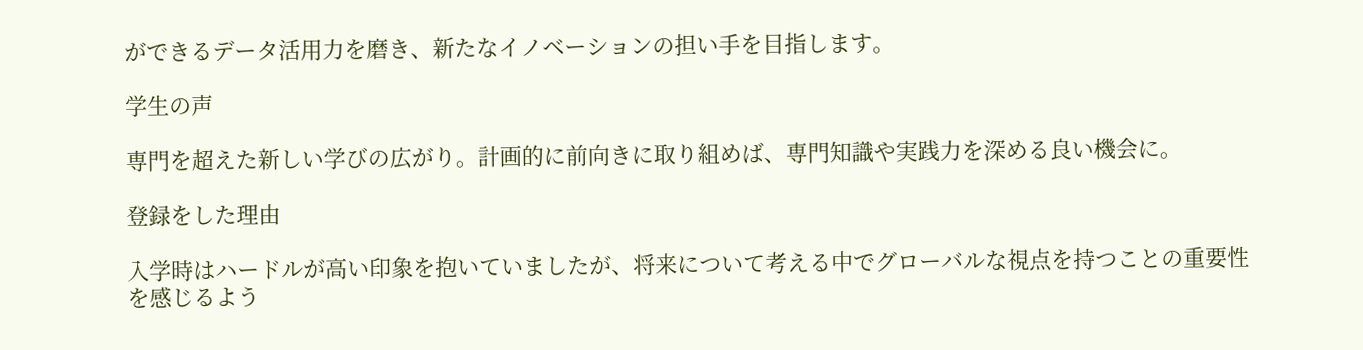ができるデータ活用力を磨き、新たなイノベーションの担い手を目指します。

学生の声

専門を超えた新しい学びの広がり。計画的に前向きに取り組めば、専門知識や実践力を深める良い機会に。

登録をした理由

入学時はハードルが高い印象を抱いていましたが、将来について考える中でグローバルな視点を持つことの重要性を感じるよう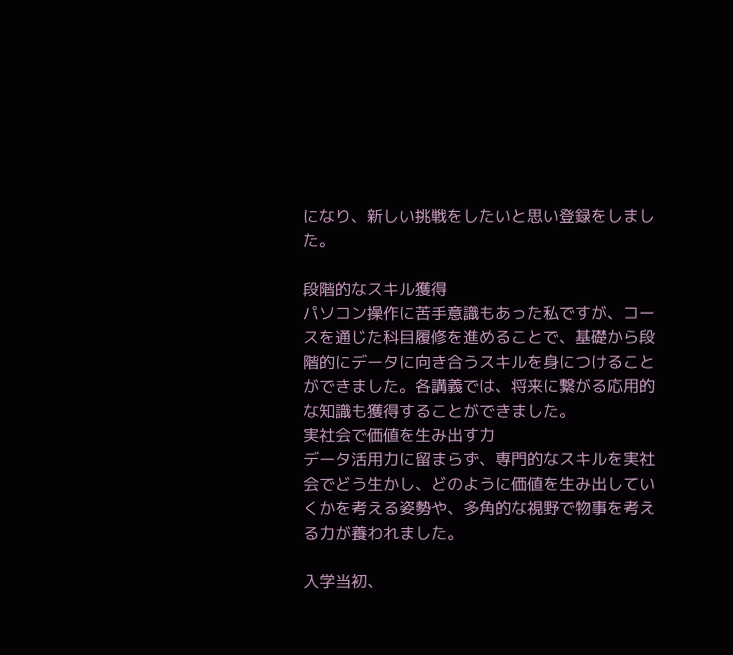になり、新しい挑戦をしたいと思い登録をしました。

段階的なスキル獲得
パソコン操作に苦手意識もあった私ですが、コースを通じた科目履修を進めることで、基礎から段階的にデータに向き合うスキルを身につけることができました。各講義では、将来に繋がる応用的な知識も獲得することができました。
実社会で価値を生み出す力
データ活用力に留まらず、専門的なスキルを実社会でどう生かし、どのように価値を生み出していくかを考える姿勢や、多角的な視野で物事を考える力が養われました。

入学当初、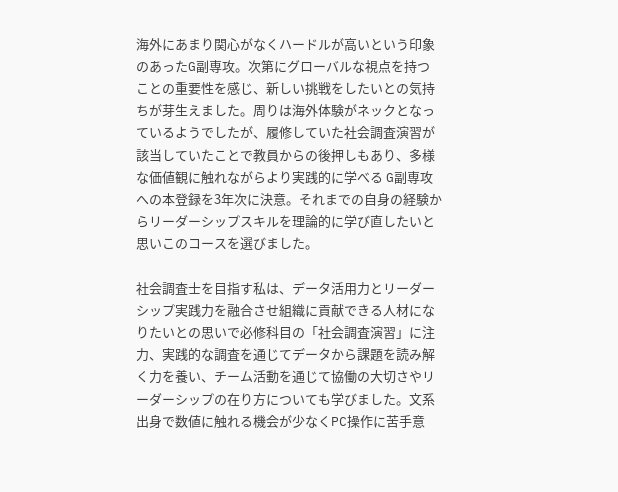海外にあまり関心がなくハードルが高いという印象のあったG副専攻。次第にグローバルな視点を持つことの重要性を感じ、新しい挑戦をしたいとの気持ちが芽生えました。周りは海外体験がネックとなっているようでしたが、履修していた社会調査演習が該当していたことで教員からの後押しもあり、多様な価値観に触れながらより実践的に学べる G副専攻への本登録を3年次に決意。それまでの自身の経験からリーダーシップスキルを理論的に学び直したいと思いこのコースを選びました。

社会調査士を目指す私は、データ活用力とリーダーシップ実践力を融合させ組織に貢献できる人材になりたいとの思いで必修科目の「社会調査演習」に注力、実践的な調査を通じてデータから課題を読み解く力を養い、チーム活動を通じて協働の大切さやリーダーシップの在り方についても学びました。文系出身で数値に触れる機会が少なくPC操作に苦手意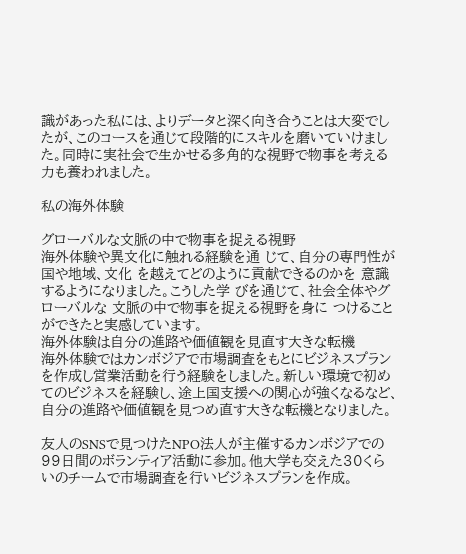識があった私には、よりデータと深く向き合うことは大変でしたが、このコースを通じて段階的にスキルを磨いていけました。同時に実社会で生かせる多角的な視野で物事を考える力も養われました。

私の海外体験

グローバルな文脈の中で物事を捉える視野
海外体験や異文化に触れる経験を通 じて、自分の専門性が国や地域、文化 を越えてどのように貢献できるのかを 意識するようになりました。こうした学 びを通じて、社会全体やグローバルな 文脈の中で物事を捉える視野を身に つけることができたと実感しています。
海外体験は自分の進路や価値観を見直す大きな転機
海外体験ではカンボジアで市場調査をもとにビジネスプランを作成し営業活動を行う経験をしました。新しい環境で初めてのビジネスを経験し、途上国支援への関心が強くなるなど、自分の進路や価値観を見つめ直す大きな転機となりました。

友人のSNSで見つけたNPO法人が主催するカンボジアでの99日間のボランティア活動に参加。他大学も交えた30くらいのチームで市場調査を行いビジネスプランを作成。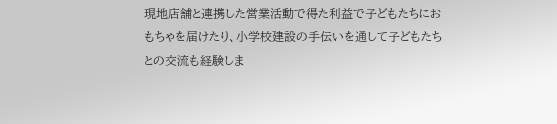現地店舗と連携した営業活動で得た利益で子どもたちにおもちゃを届けたり、小学校建設の手伝いを通して子どもたちとの交流も経験しま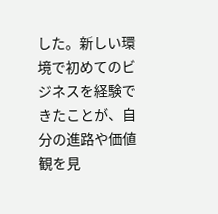した。新しい環境で初めてのビジネスを経験できたことが、自分の進路や価値観を見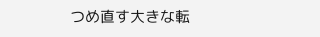つめ直す大きな転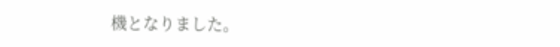機となりました。